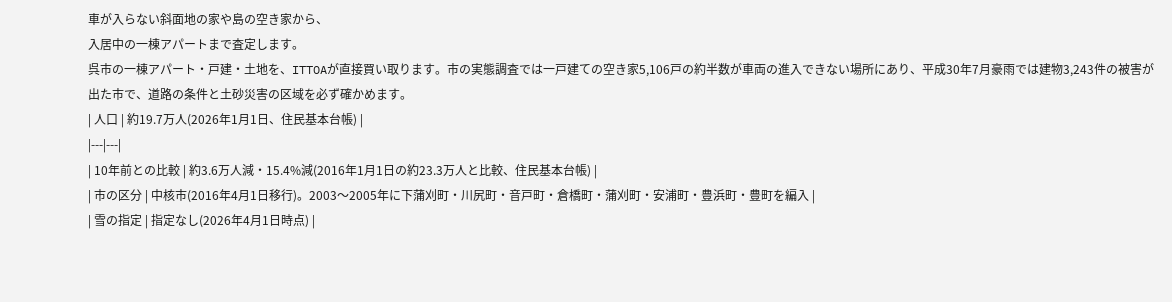車が入らない斜面地の家や島の空き家から、
入居中の一棟アパートまで査定します。
呉市の一棟アパート・戸建・土地を、ITTOAが直接買い取ります。市の実態調査では一戸建ての空き家5,106戸の約半数が車両の進入できない場所にあり、平成30年7月豪雨では建物3,243件の被害が出た市で、道路の条件と土砂災害の区域を必ず確かめます。
| 人口 | 約19.7万人(2026年1月1日、住民基本台帳) |
|---|---|
| 10年前との比較 | 約3.6万人減・15.4%減(2016年1月1日の約23.3万人と比較、住民基本台帳) |
| 市の区分 | 中核市(2016年4月1日移行)。2003〜2005年に下蒲刈町・川尻町・音戸町・倉橋町・蒲刈町・安浦町・豊浜町・豊町を編入 |
| 雪の指定 | 指定なし(2026年4月1日時点) |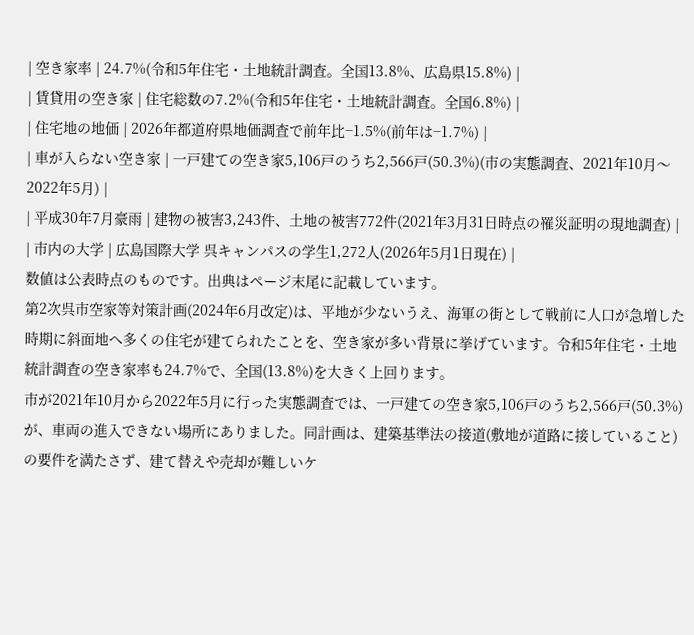| 空き家率 | 24.7%(令和5年住宅・土地統計調査。全国13.8%、広島県15.8%) |
| 賃貸用の空き家 | 住宅総数の7.2%(令和5年住宅・土地統計調査。全国6.8%) |
| 住宅地の地価 | 2026年都道府県地価調査で前年比−1.5%(前年は−1.7%) |
| 車が入らない空き家 | 一戸建ての空き家5,106戸のうち2,566戸(50.3%)(市の実態調査、2021年10月〜2022年5月) |
| 平成30年7月豪雨 | 建物の被害3,243件、土地の被害772件(2021年3月31日時点の罹災証明の現地調査) |
| 市内の大学 | 広島国際大学 呉キャンパスの学生1,272人(2026年5月1日現在) |
数値は公表時点のものです。出典はページ末尾に記載しています。
第2次呉市空家等対策計画(2024年6月改定)は、平地が少ないうえ、海軍の街として戦前に人口が急増した時期に斜面地へ多くの住宅が建てられたことを、空き家が多い背景に挙げています。令和5年住宅・土地統計調査の空き家率も24.7%で、全国(13.8%)を大きく上回ります。
市が2021年10月から2022年5月に行った実態調査では、一戸建ての空き家5,106戸のうち2,566戸(50.3%)が、車両の進入できない場所にありました。同計画は、建築基準法の接道(敷地が道路に接していること)の要件を満たさず、建て替えや売却が難しいケ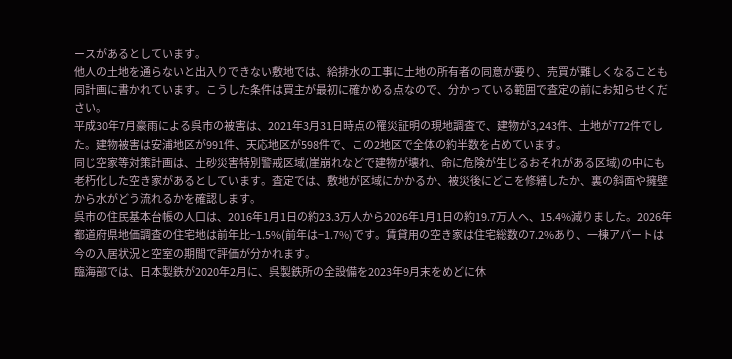ースがあるとしています。
他人の土地を通らないと出入りできない敷地では、給排水の工事に土地の所有者の同意が要り、売買が難しくなることも同計画に書かれています。こうした条件は買主が最初に確かめる点なので、分かっている範囲で査定の前にお知らせください。
平成30年7月豪雨による呉市の被害は、2021年3月31日時点の罹災証明の現地調査で、建物が3,243件、土地が772件でした。建物被害は安浦地区が991件、天応地区が598件で、この2地区で全体の約半数を占めています。
同じ空家等対策計画は、土砂災害特別警戒区域(崖崩れなどで建物が壊れ、命に危険が生じるおそれがある区域)の中にも老朽化した空き家があるとしています。査定では、敷地が区域にかかるか、被災後にどこを修繕したか、裏の斜面や擁壁から水がどう流れるかを確認します。
呉市の住民基本台帳の人口は、2016年1月1日の約23.3万人から2026年1月1日の約19.7万人へ、15.4%減りました。2026年都道府県地価調査の住宅地は前年比−1.5%(前年は−1.7%)です。賃貸用の空き家は住宅総数の7.2%あり、一棟アパートは今の入居状況と空室の期間で評価が分かれます。
臨海部では、日本製鉄が2020年2月に、呉製鉄所の全設備を2023年9月末をめどに休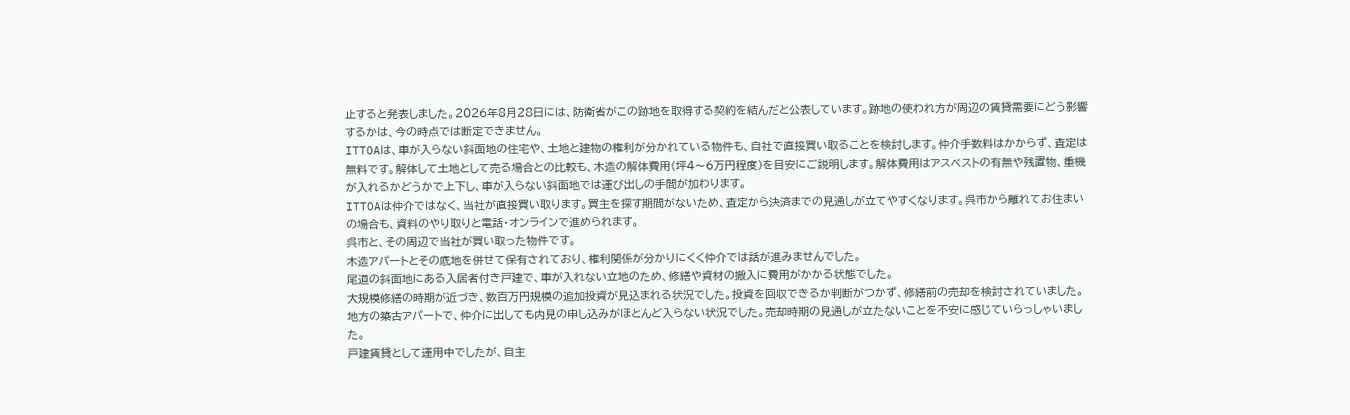止すると発表しました。2026年8月28日には、防衛省がこの跡地を取得する契約を結んだと公表しています。跡地の使われ方が周辺の賃貸需要にどう影響するかは、今の時点では断定できません。
ITTOAは、車が入らない斜面地の住宅や、土地と建物の権利が分かれている物件も、自社で直接買い取ることを検討します。仲介手数料はかからず、査定は無料です。解体して土地として売る場合との比較も、木造の解体費用(坪4〜6万円程度)を目安にご説明します。解体費用はアスベストの有無や残置物、重機が入れるかどうかで上下し、車が入らない斜面地では運び出しの手間が加わります。
ITTOAは仲介ではなく、当社が直接買い取ります。買主を探す期間がないため、査定から決済までの見通しが立てやすくなります。呉市から離れてお住まいの場合も、資料のやり取りと電話・オンラインで進められます。
呉市と、その周辺で当社が買い取った物件です。
木造アパートとその底地を併せて保有されており、権利関係が分かりにくく仲介では話が進みませんでした。
尾道の斜面地にある入居者付き戸建で、車が入れない立地のため、修繕や資材の搬入に費用がかかる状態でした。
大規模修繕の時期が近づき、数百万円規模の追加投資が見込まれる状況でした。投資を回収できるか判断がつかず、修繕前の売却を検討されていました。
地方の築古アパートで、仲介に出しても内見の申し込みがほとんど入らない状況でした。売却時期の見通しが立たないことを不安に感じていらっしゃいました。
戸建賃貸として運用中でしたが、自主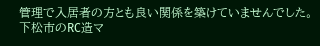管理で入居者の方とも良い関係を築けていませんでした。
下松市のRC造マ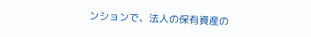ンションで、法人の保有資産の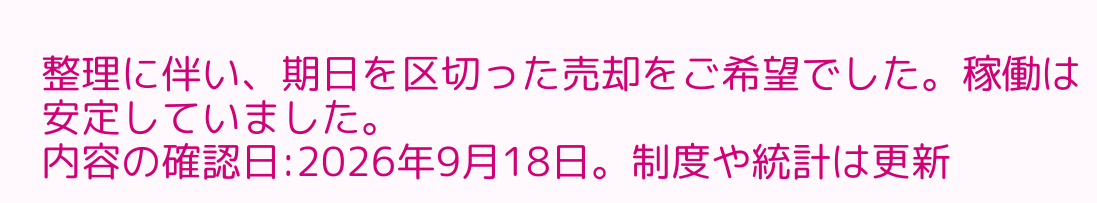整理に伴い、期日を区切った売却をご希望でした。稼働は安定していました。
内容の確認日:2026年9月18日。制度や統計は更新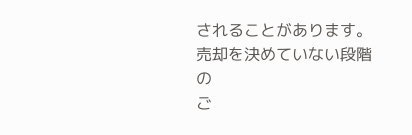されることがあります。
売却を決めていない段階の
ご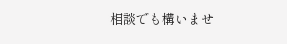相談でも構いませ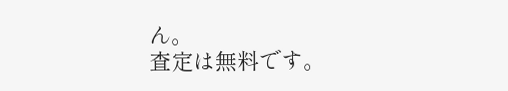ん。
査定は無料です。